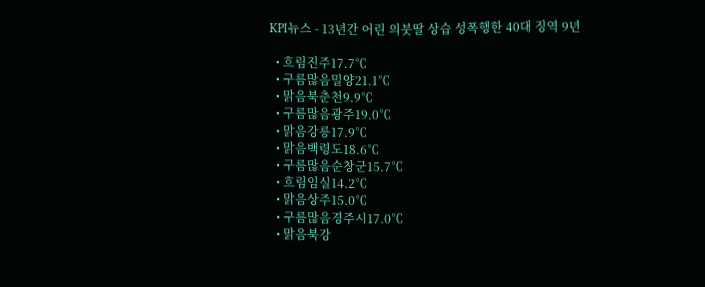KPI뉴스 - 13년간 어린 의붓딸 상습 성폭행한 40대 징역 9년

  • 흐림진주17.7℃
  • 구름많음밀양21.1℃
  • 맑음북춘천9.9℃
  • 구름많음광주19.0℃
  • 맑음강릉17.9℃
  • 맑음백령도18.6℃
  • 구름많음순창군15.7℃
  • 흐림임실14.2℃
  • 맑음상주15.0℃
  • 구름많음경주시17.0℃
  • 맑음북강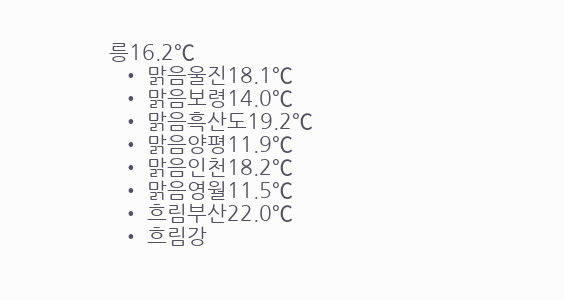릉16.2℃
  • 맑음울진18.1℃
  • 맑음보령14.0℃
  • 맑음흑산도19.2℃
  • 맑음양평11.9℃
  • 맑음인천18.2℃
  • 맑음영월11.5℃
  • 흐림부산22.0℃
  • 흐림강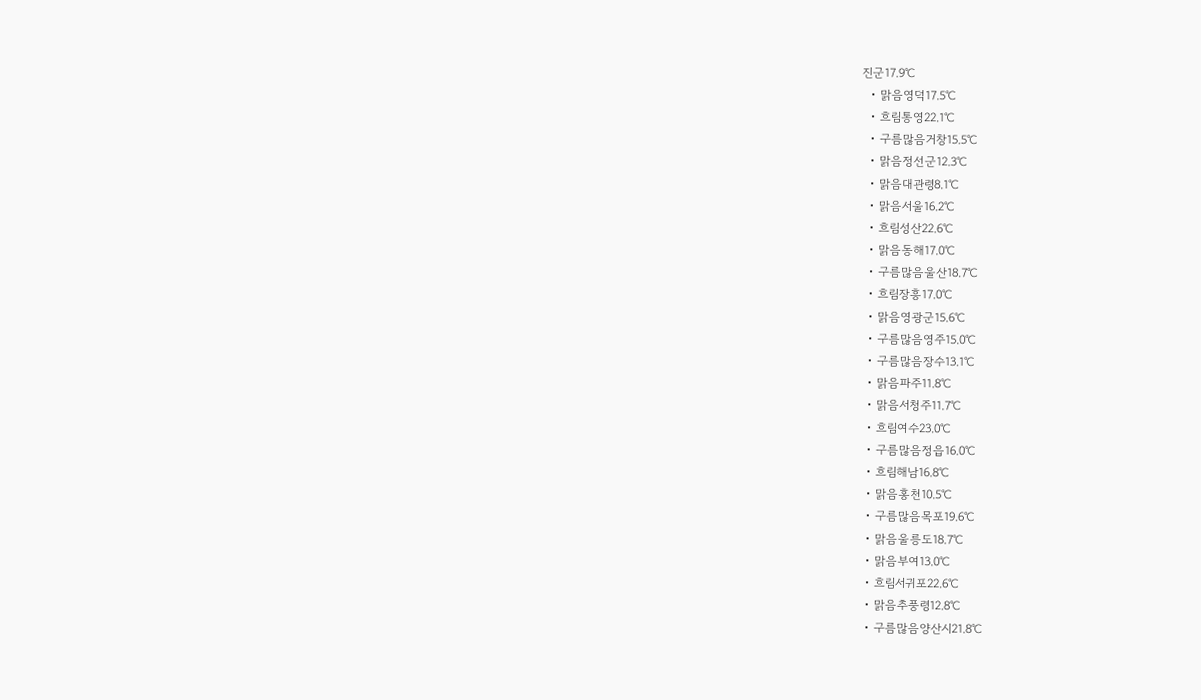진군17.9℃
  • 맑음영덕17.5℃
  • 흐림통영22.1℃
  • 구름많음거창15.5℃
  • 맑음정선군12.3℃
  • 맑음대관령8.1℃
  • 맑음서울16.2℃
  • 흐림성산22.6℃
  • 맑음동해17.0℃
  • 구름많음울산18.7℃
  • 흐림장흥17.0℃
  • 맑음영광군15.6℃
  • 구름많음영주15.0℃
  • 구름많음장수13.1℃
  • 맑음파주11.8℃
  • 맑음서청주11.7℃
  • 흐림여수23.0℃
  • 구름많음정읍16.0℃
  • 흐림해남16.8℃
  • 맑음홍천10.5℃
  • 구름많음목포19.6℃
  • 맑음울릉도18.7℃
  • 맑음부여13.0℃
  • 흐림서귀포22.6℃
  • 맑음추풍령12.8℃
  • 구름많음양산시21.8℃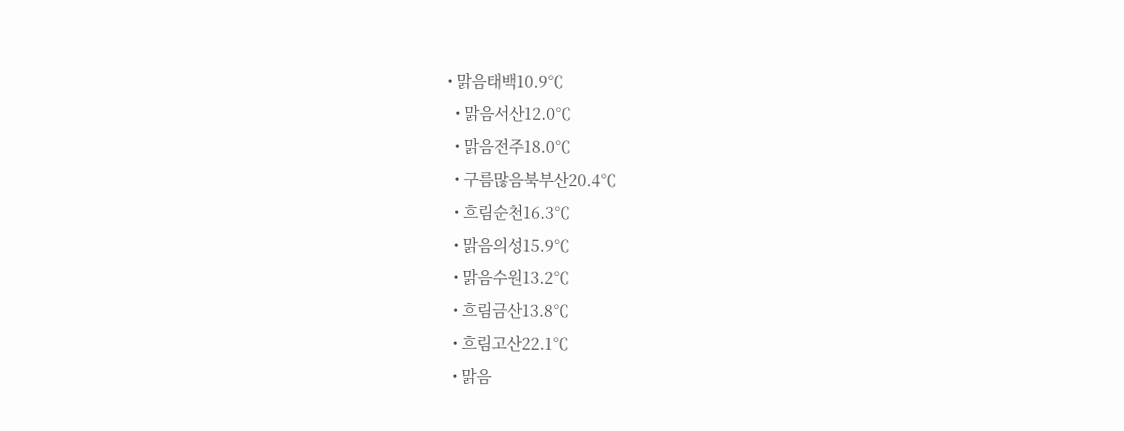• 맑음태백10.9℃
  • 맑음서산12.0℃
  • 맑음전주18.0℃
  • 구름많음북부산20.4℃
  • 흐림순천16.3℃
  • 맑음의성15.9℃
  • 맑음수원13.2℃
  • 흐림금산13.8℃
  • 흐림고산22.1℃
  • 맑음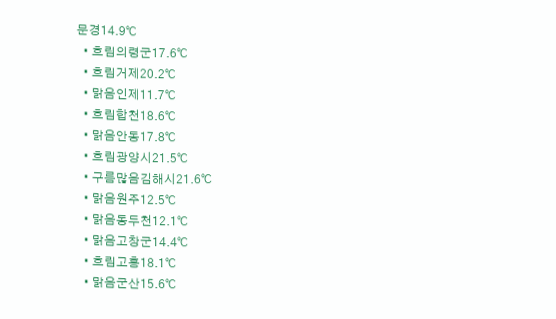문경14.9℃
  • 흐림의령군17.6℃
  • 흐림거제20.2℃
  • 맑음인제11.7℃
  • 흐림합천18.6℃
  • 맑음안동17.8℃
  • 흐림광양시21.5℃
  • 구름많음김해시21.6℃
  • 맑음원주12.5℃
  • 맑음동두천12.1℃
  • 맑음고창군14.4℃
  • 흐림고흥18.1℃
  • 맑음군산15.6℃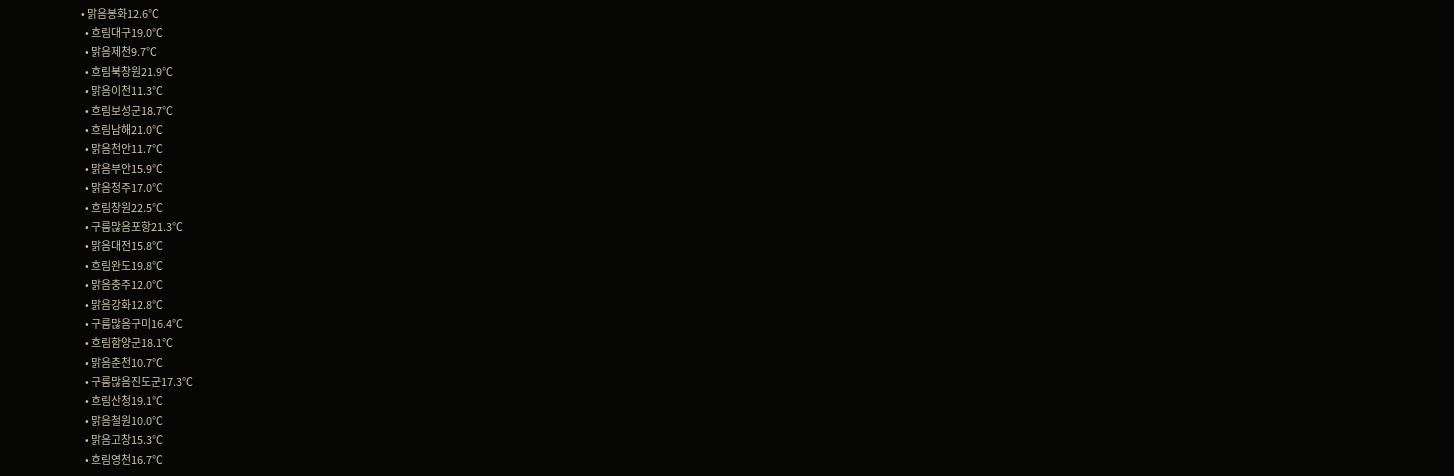• 맑음봉화12.6℃
  • 흐림대구19.0℃
  • 맑음제천9.7℃
  • 흐림북창원21.9℃
  • 맑음이천11.3℃
  • 흐림보성군18.7℃
  • 흐림남해21.0℃
  • 맑음천안11.7℃
  • 맑음부안15.9℃
  • 맑음청주17.0℃
  • 흐림창원22.5℃
  • 구름많음포항21.3℃
  • 맑음대전15.8℃
  • 흐림완도19.8℃
  • 맑음충주12.0℃
  • 맑음강화12.8℃
  • 구름많음구미16.4℃
  • 흐림함양군18.1℃
  • 맑음춘천10.7℃
  • 구름많음진도군17.3℃
  • 흐림산청19.1℃
  • 맑음철원10.0℃
  • 맑음고창15.3℃
  • 흐림영천16.7℃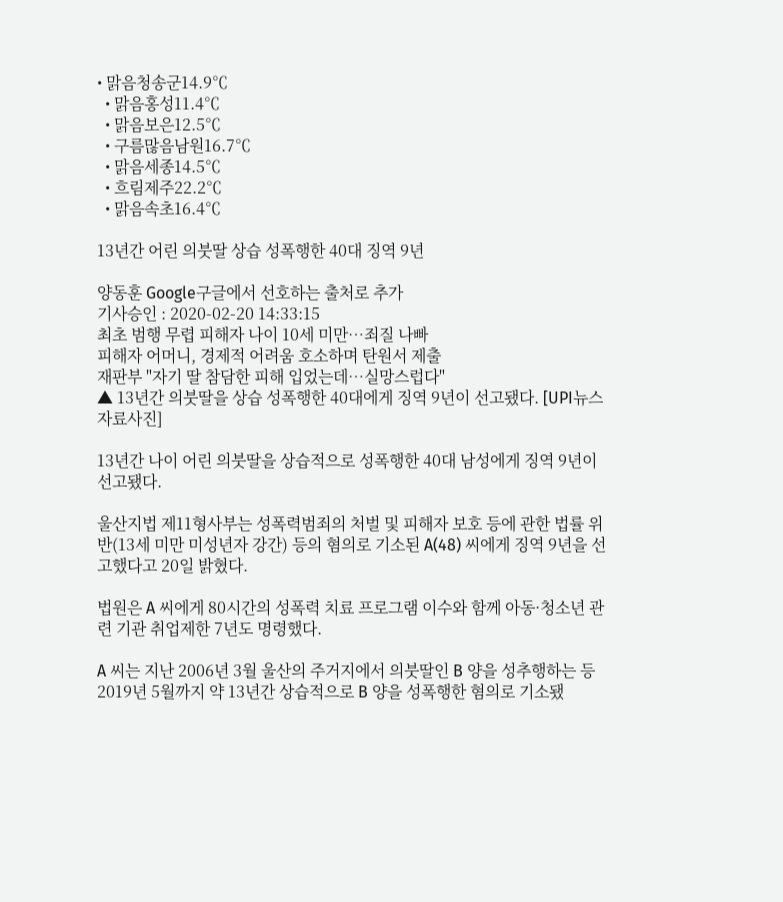• 맑음청송군14.9℃
  • 맑음홍성11.4℃
  • 맑음보은12.5℃
  • 구름많음남원16.7℃
  • 맑음세종14.5℃
  • 흐림제주22.2℃
  • 맑음속초16.4℃

13년간 어린 의붓딸 상습 성폭행한 40대 징역 9년

양동훈 Google구글에서 선호하는 출처로 추가
기사승인 : 2020-02-20 14:33:15
최초 범행 무렵 피해자 나이 10세 미만…죄질 나빠
피해자 어머니, 경제적 어려움 호소하며 탄원서 제출
재판부 "자기 딸 참담한 피해 입었는데…실망스럽다"
▲ 13년간 의붓딸을 상습 성폭행한 40대에게 징역 9년이 선고됐다. [UPI뉴스 자료사진]

13년간 나이 어린 의붓딸을 상습적으로 성폭행한 40대 남성에게 징역 9년이 선고됐다.

울산지법 제11형사부는 성폭력범죄의 처벌 및 피해자 보호 등에 관한 법률 위반(13세 미만 미성년자 강간) 등의 혐의로 기소된 A(48) 씨에게 징역 9년을 선고했다고 20일 밝혔다.

법원은 A 씨에게 80시간의 성폭력 치료 프로그램 이수와 함께 아동·청소년 관련 기관 취업제한 7년도 명령했다.

A 씨는 지난 2006년 3월 울산의 주거지에서 의붓딸인 B 양을 성추행하는 등 2019년 5월까지 약 13년간 상습적으로 B 양을 성폭행한 혐의로 기소됐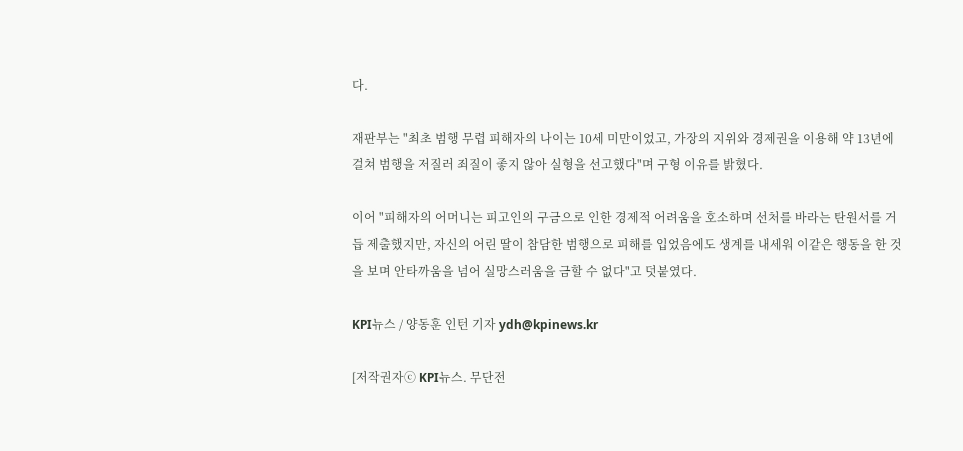다.

재판부는 "최초 범행 무렵 피해자의 나이는 10세 미만이었고, 가장의 지위와 경제권을 이용해 약 13년에 걸쳐 범행을 저질러 죄질이 좋지 않아 실형을 선고했다"며 구형 이유를 밝혔다.

이어 "피해자의 어머니는 피고인의 구금으로 인한 경제적 어려움을 호소하며 선처를 바라는 탄원서를 거듭 제출했지만, 자신의 어린 딸이 참담한 범행으로 피해를 입었음에도 생계를 내세워 이같은 행동을 한 것을 보며 안타까움을 넘어 실망스러움을 금할 수 없다"고 덧붙였다.

KPI뉴스 / 양동훈 인턴 기자 ydh@kpinews.kr

[저작권자ⓒ KPI뉴스. 무단전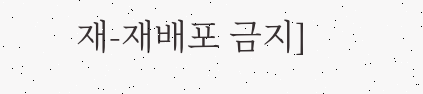재-재배포 금지]